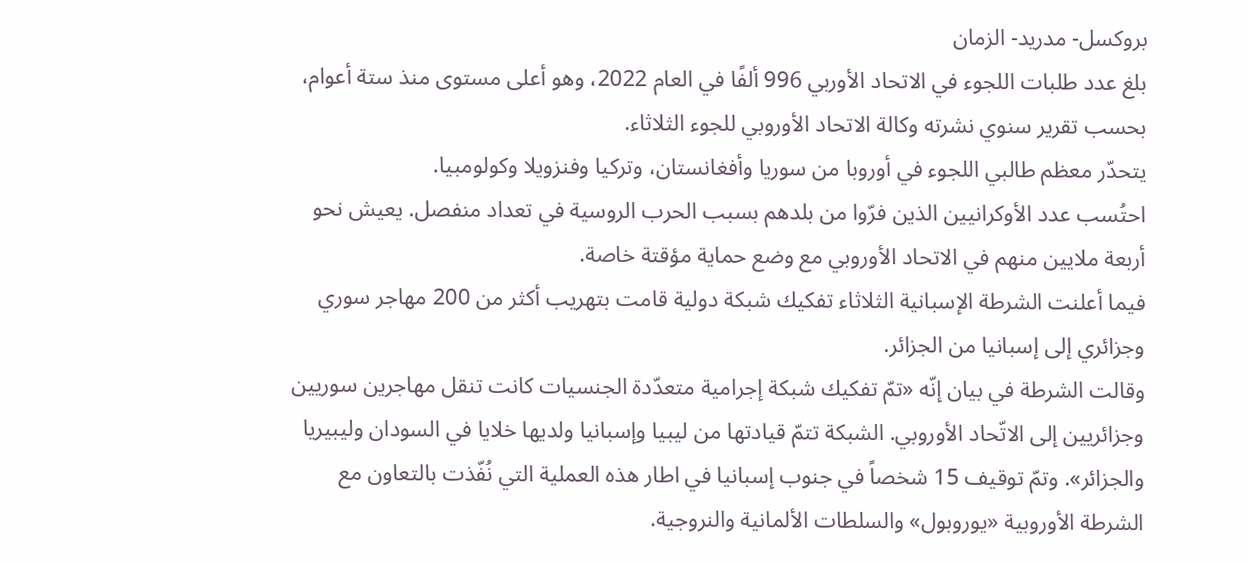بروكسل- مدريد- الزمان
بلغ عدد طلبات اللجوء في الاتحاد الأوربي 996 ألفًا في العام 2022، وهو أعلى مستوى منذ ستة أعوام، بحسب تقرير سنوي نشرته وكالة الاتحاد الأوروبي للجوء الثلاثاء.
يتحدّر معظم طالبي اللجوء في أوروبا من سوريا وأفغانستان، وتركيا وفنزويلا وكولومبيا.
احتُسب عدد الأوكرانيين الذين فرّوا من بلدهم بسبب الحرب الروسية في تعداد منفصل. يعيش نحو أربعة ملايين منهم في الاتحاد الأوروبي مع وضع حماية مؤقتة خاصة.
فيما أعلنت الشرطة الإسبانية الثلاثاء تفكيك شبكة دولية قامت بتهريب أكثر من 200 مهاجر سوري وجزائري إلى إسبانيا من الجزائر.
وقالت الشرطة في بيان إنّه «تمّ تفكيك شبكة إجرامية متعدّدة الجنسيات كانت تنقل مهاجرين سوريين وجزائريين إلى الاتّحاد الأوروبي. الشبكة تتمّ قيادتها من ليبيا وإسبانيا ولديها خلايا في السودان وليبيريا والجزائر». وتمّ توقيف 15 شخصاً في جنوب إسبانيا في اطار هذه العملية التي نُفّذت بالتعاون مع الشرطة الأوروبية «يوروبول» والسلطات الألمانية والنروجية.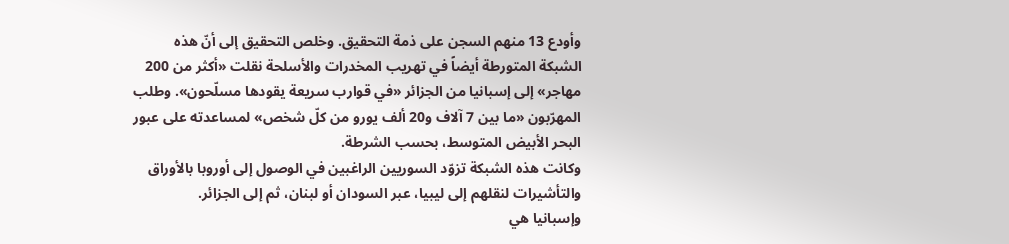وأودع 13 منهم السجن على ذمة التحقيق. وخلص التحقيق إلى أنّ هذه الشبكة المتورطة أيضاً في تهريب المخدرات والأسلحة نقلت «أكثر من 200 مهاجر» إلى إسبانيا من الجزائر «في قوارب سريعة يقودها مسلّحون». وطلب المهرّبون «ما بين 7 آلاف و20 ألف يورو من كلّ شخص» لمساعدته على عبور البحر الأبيض المتوسط، بحسب الشرطة.
وكانت هذه الشبكة تزوّد السوريين الراغبين في الوصول إلى أوروبا بالأوراق والتأشيرات لنقلهم إلى ليبيا، عبر السودان أو لبنان، ثم إلى الجزائر.
وإسبانيا هي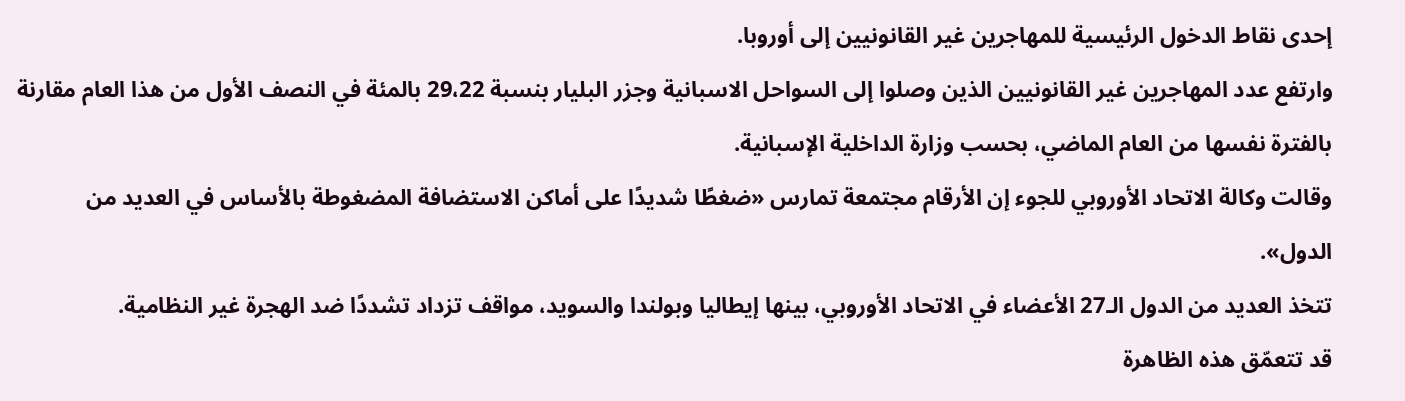إحدى نقاط الدخول الرئيسية للمهاجرين غير القانونيين إلى أوروبا.
وارتفع عدد المهاجرين غير القانونيين الذين وصلوا إلى السواحل الاسبانية وجزر البليار بنسبة 29،22 بالمئة في النصف الأول من هذا العام مقارنة بالفترة نفسها من العام الماضي، بحسب وزارة الداخلية الإسبانية.
وقالت وكالة الاتحاد الأوروبي للجوء إن الأرقام مجتمعة تمارس «ضغطًا شديدًا على أماكن الاستضافة المضغوطة بالأساس في العديد من الدول».
تتخذ العديد من الدول الـ27 الأعضاء في الاتحاد الأوروبي، بينها إيطاليا وبولندا والسويد، مواقف تزداد تشددًا ضد الهجرة غير النظامية.
قد تتعمّق هذه الظاهرة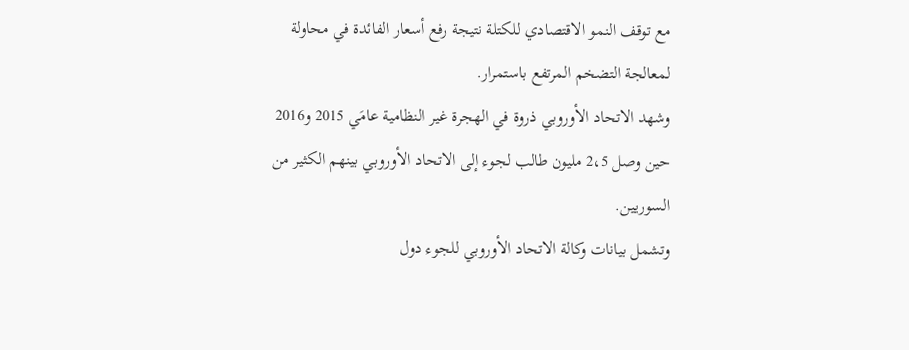مع توقف النمو الاقتصادي للكتلة نتيجة رفع أسعار الفائدة في محاولة لمعالجة التضخم المرتفع باستمرار.
وشهد الاتحاد الأوروبي ذروة في الهجرة غير النظامية عامَي 2015 و2016 حين وصل 2،5 مليون طالب لجوء إلى الاتحاد الأوروبي بينهم الكثير من السوريين.
وتشمل بيانات وكالة الاتحاد الأوروبي للجوء دول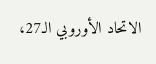الاتحاد الأوروبي الـ27،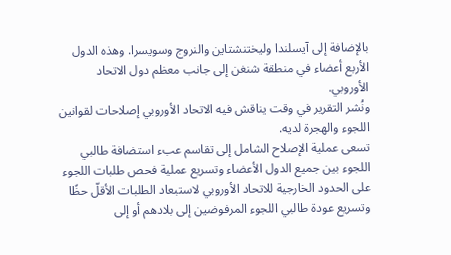بالإضافة إلى آيسلندا وليختنشتاين والنروج وسويسرا. وهذه الدول الأربع أعضاء في منطقة شنغن إلى جانب معظم دول الاتحاد الأوروبي.
ونُشر التقرير في وقت يناقش فيه الاتحاد الأوروبي إصلاحات لقوانين اللجوء والهجرة لديه.
تسعى عملية الإصلاح الشامل إلى تقاسم عبء استضافة طالبي اللجوء بين جميع الدول الأعضاء وتسريع عملية فحص طلبات اللجوء على الحدود الخارجية للاتحاد الأوروبي لاستبعاد الطلبات الأقلّ حظًا وتسريع عودة طالبي اللجوء المرفوضين إلى بلادهم أو إلى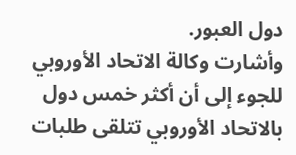دول العبور.
وأشارت وكالة الاتحاد الأوروبي للجوء إلى أن أكثر خمس دول بالاتحاد الأوروبي تتلقى طلبات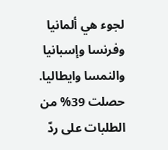لجوء هي ألمانيا وفرنسا وإسبانيا والنمسا وايطاليا.
حصلت 39% من الطلبات على ردّ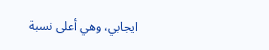ايجابي، وهي أعلى نسبة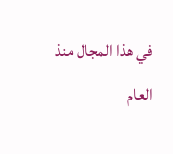في هذا المجال منذ العام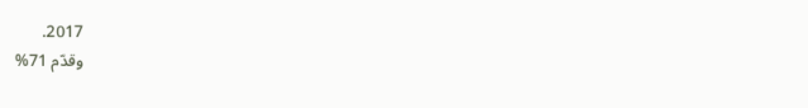2017.
وقدّم 71%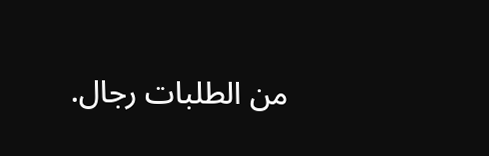من الطلبات رجال.